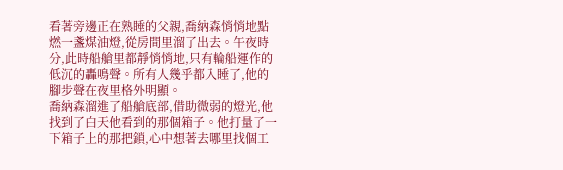看著旁邊正在熟睡的父親,喬納森悄悄地點燃一盞煤油燈,從房間里溜了出去。午夜時分,此時船艙里都靜悄悄地,只有輪船運作的低沉的轟鳴聲。所有人幾乎都入睡了,他的腳步聲在夜里格外明顯。
喬納森溜進了船艙底部,借助微弱的燈光,他找到了白天他看到的那個箱子。他打量了一下箱子上的那把鎖,心中想著去哪里找個工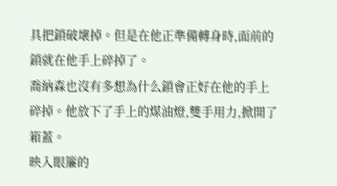具把鎖破壞掉。但是在他正準備轉身時,面前的鎖就在他手上碎掉了。
喬納森也沒有多想為什么鎖會正好在他的手上碎掉。他放下了手上的煤油燈,雙手用力,掀開了箱蓋。
映入眼簾的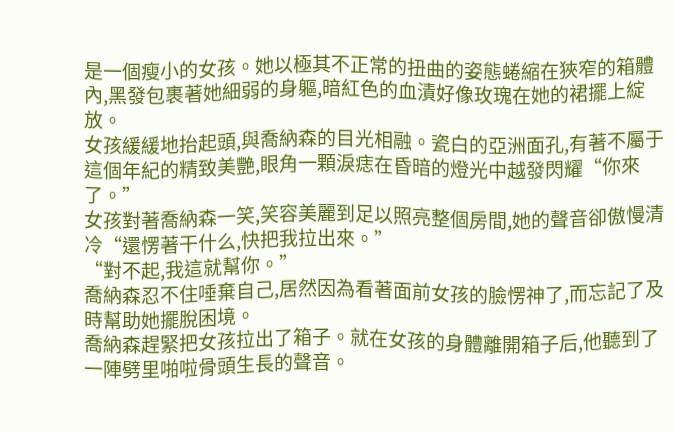是一個瘦小的女孩。她以極其不正常的扭曲的姿態蜷縮在狹窄的箱體內,黑發包裹著她細弱的身軀,暗紅色的血漬好像玫瑰在她的裙擺上綻放。
女孩緩緩地抬起頭,與喬納森的目光相融。瓷白的亞洲面孔,有著不屬于這個年紀的精致美艷,眼角一顆淚痣在昏暗的燈光中越發閃耀“你來了。”
女孩對著喬納森一笑,笑容美麗到足以照亮整個房間,她的聲音卻傲慢清冷“還愣著干什么,快把我拉出來。”
“對不起,我這就幫你。”
喬納森忍不住唾棄自己,居然因為看著面前女孩的臉愣神了,而忘記了及時幫助她擺脫困境。
喬納森趕緊把女孩拉出了箱子。就在女孩的身體離開箱子后,他聽到了一陣劈里啪啦骨頭生長的聲音。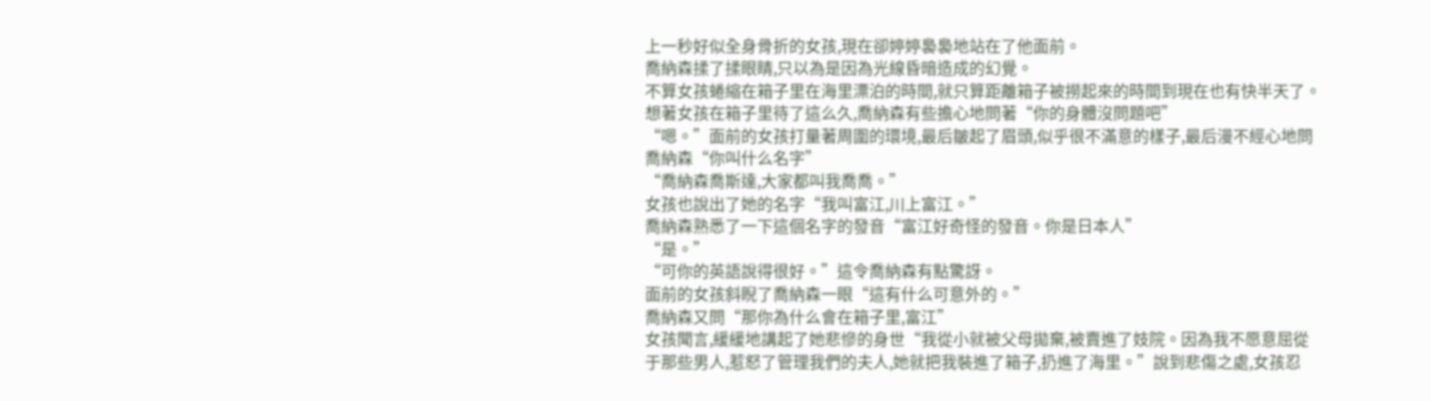上一秒好似全身骨折的女孩,現在卻婷婷裊裊地站在了他面前。
喬納森揉了揉眼睛,只以為是因為光線昏暗造成的幻覺。
不算女孩蜷縮在箱子里在海里漂泊的時間,就只算距離箱子被撈起來的時間到現在也有快半天了。
想著女孩在箱子里待了這么久,喬納森有些擔心地問著“你的身體沒問題吧”
“嗯。”面前的女孩打量著周圍的環境,最后皺起了眉頭,似乎很不滿意的樣子,最后漫不經心地問喬納森“你叫什么名字”
“喬納森喬斯達,大家都叫我喬喬。”
女孩也說出了她的名字“我叫富江,川上富江。”
喬納森熟悉了一下這個名字的發音“富江好奇怪的發音。你是日本人”
“是。”
“可你的英語說得很好。”這令喬納森有點驚訝。
面前的女孩斜睨了喬納森一眼“這有什么可意外的。”
喬納森又問“那你為什么會在箱子里,富江”
女孩聞言,緩緩地講起了她悲慘的身世“我從小就被父母拋棄,被賣進了妓院。因為我不愿意屈從于那些男人,惹怒了管理我們的夫人,她就把我裝進了箱子,扔進了海里。”說到悲傷之處,女孩忍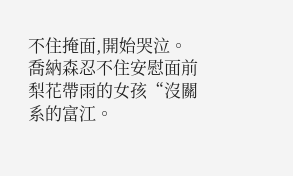不住掩面,開始哭泣。
喬納森忍不住安慰面前梨花帶雨的女孩“沒關系的富江。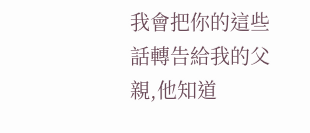我會把你的這些話轉告給我的父親,他知道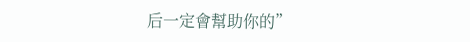后一定會幫助你的”